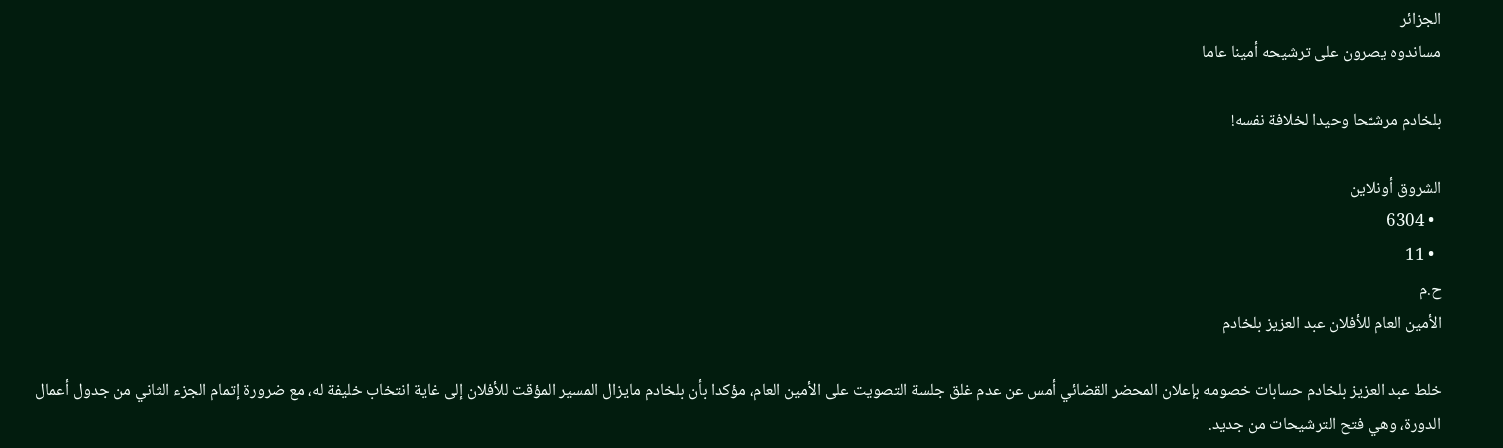الجزائر
مساندوه يصرون على ترشيحه أمينا عاما

بلخادم مرشـّحا وحيدا لخلافة نفسه!

الشروق أونلاين
  • 6304
  • 11
ح.م
الأمين العام للأفلان عبد العزيز بلخادم

خلط عبد العزيز بلخادم حسابات خصومه بإعلان المحضر القضائي أمس عن عدم غلق جلسة التصويت على الأمين العام، مؤكدا بأن بلخادم مايزال المسير المؤقت للأفلان إلى غاية انتخاب خليفة له، مع ضرورة إتمام الجزء الثاني من جدول أعمال الدورة، وهي فتح الترشيحات من جديد.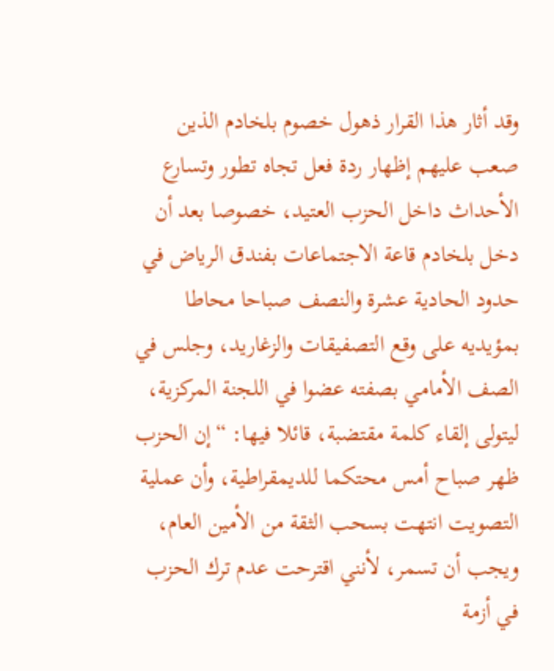وقد أثار هذا القرار ذهول خصوم بلخادم الذين صعب عليهم إظهار ردة فعل تجاه تطور وتسارع الأحداث داخل الحزب العتيد، خصوصا بعد أن دخل بلخادم قاعة الاجتماعات بفندق الرياض في حدود الحادية عشرة والنصف صباحا محاطا بمؤيديه على وقع التصفيقات والزغاريد، وجلس في الصف الأمامي بصفته عضوا في اللجنة المركزية، ليتولى إلقاء كلمة مقتضبة، قائلا فيها: “إن الحزب ظهر صباح أمس محتكما للديمقراطية، وأن عملية التصويت انتهت بسحب الثقة من الأمين العام، ويجب أن تسمر، لأنني اقترحت عدم ترك الحزب في أزمة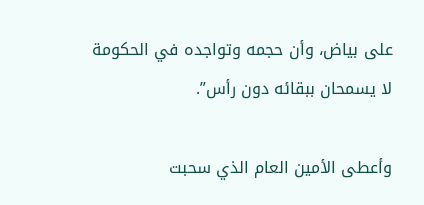على بياض، وأن حجمه وتواجده في الحكومة لا يسمحان ببقائه دون رأس”.

وأعطى الأمين العام الذي سحبت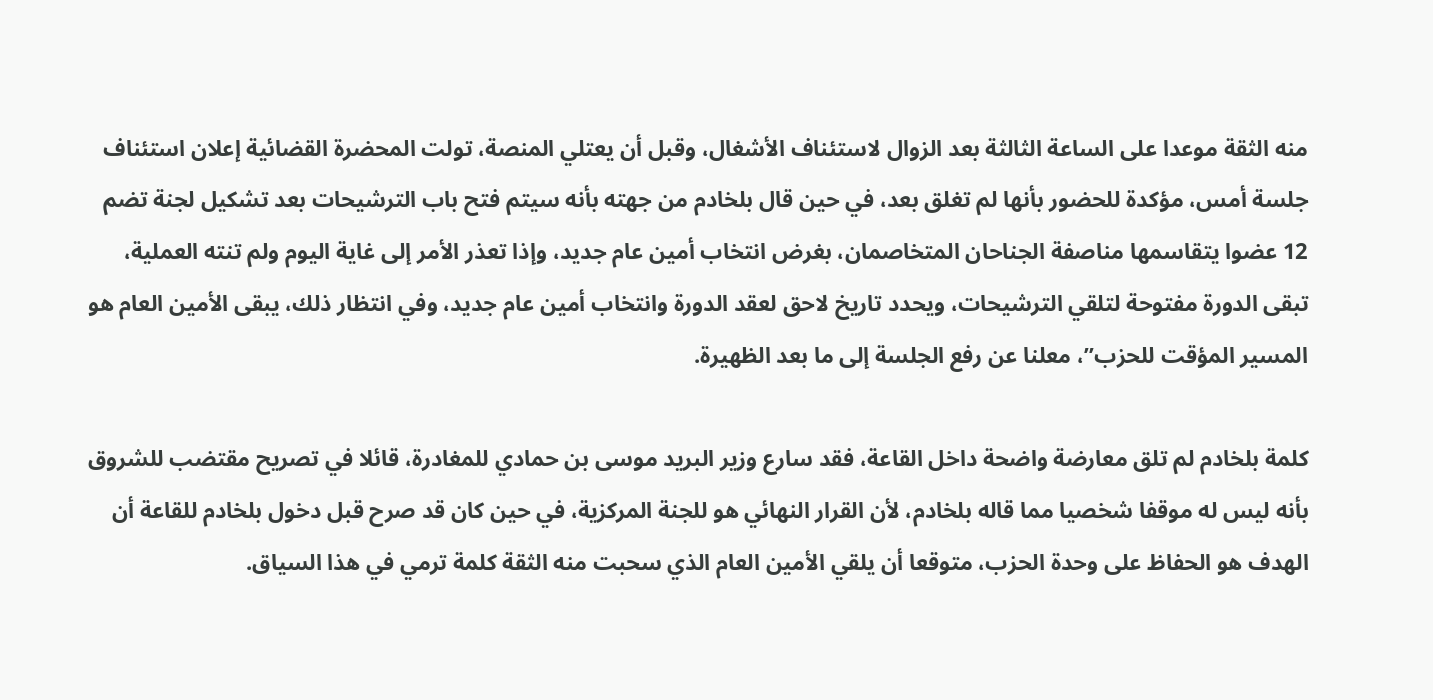منه الثقة موعدا على الساعة الثالثة بعد الزوال لاستئناف الأشغال، وقبل أن يعتلي المنصة، تولت المحضرة القضائية إعلان استئناف جلسة أمس، مؤكدة للحضور بأنها لم تغلق بعد، في حين قال بلخادم من جهته بأنه سيتم فتح باب الترشيحات بعد تشكيل لجنة تضم 12 عضوا يتقاسمها مناصفة الجناحان المتخاصمان، بغرض انتخاب أمين عام جديد، وإذا تعذر الأمر إلى غاية اليوم ولم تنته العملية، تبقى الدورة مفتوحة لتلقي الترشيحات، ويحدد تاريخ لاحق لعقد الدورة وانتخاب أمين عام جديد، وفي انتظار ذلك، يبقى الأمين العام هو المسير المؤقت للحزب”، معلنا عن رفع الجلسة إلى ما بعد الظهيرة.

كلمة بلخادم لم تلق معارضة واضحة داخل القاعة، فقد سارع وزير البريد موسى بن حمادي للمغادرة، قائلا في تصريح مقتضب للشروق بأنه ليس له موقفا شخصيا مما قاله بلخادم، لأن القرار النهائي هو للجنة المركزية، في حين كان قد صرح قبل دخول بلخادم للقاعة أن الهدف هو الحفاظ على وحدة الحزب، متوقعا أن يلقي الأمين العام الذي سحبت منه الثقة كلمة ترمي في هذا السياق.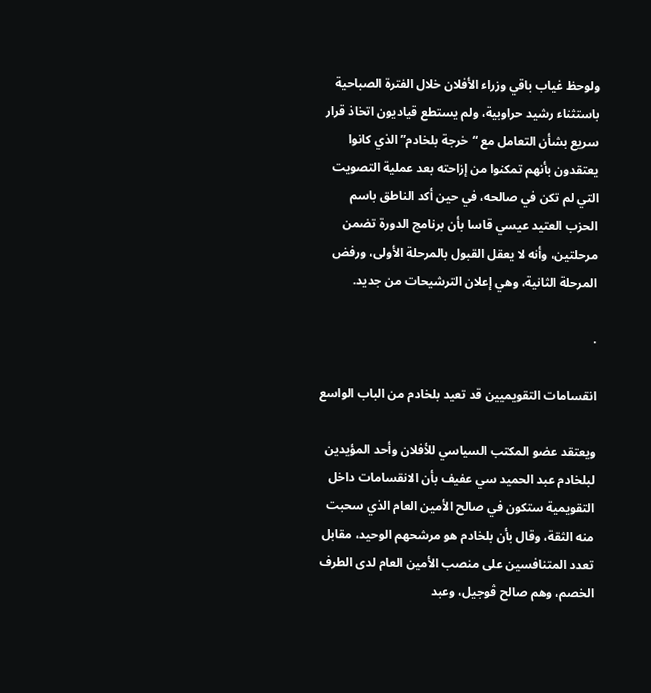ولوحظ غياب باقي وزراء الأفلان خلال الفترة الصباحية باستثناء رشيد حراوبية، ولم يستطع قياديون اتخاذ قرار سريع بشأن التعامل مع “خرجة بلخادم” الذي كانوا يعتقدون بأنهم تمكنوا من إزاحته بعد عملية التصويت التي لم تكن في صالحه، في حين أكد الناطق باسم الحزب العتيد عيسي قاسا بأن برنامج الدورة تضمن مرحلتين، وأنه لا يعقل القبول بالمرحلة الأولى، ورفض المرحلة الثانية، وهي إعلان الترشيحات من جديد.

.

انقسامات التقويميين قد تعيد بلخادم من الباب الواسع

ويعتقد عضو المكتب السياسي للأفلان وأحد المؤيدين لبلخادم عبد الحميد سي عفيف بأن الانقسامات داخل التقويمية ستكون في صالح الأمين العام الذي سحبت منه الثقة، وقال بأن بلخادم هو مرشحهم الوحيد، مقابل تعدد المتنافسين على منصب الأمين العام لدى الطرف الخصم، وهم صالح ڤوجيل، وعبد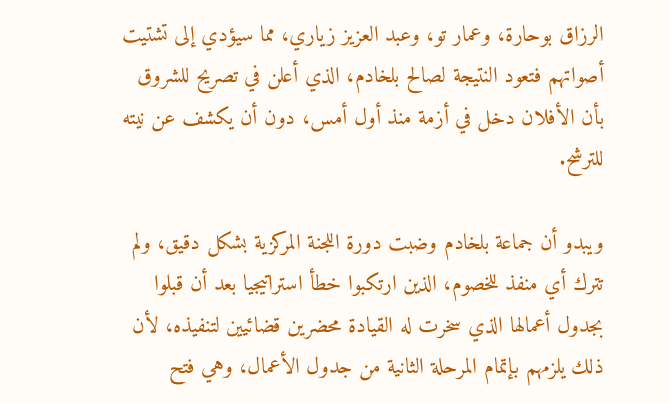الرزاق بوحارة، وعمار تو، وعبد العزيز زياري، مما سيؤدي إلى تشتيت أصواتهم فتعود النتيجة لصالح بلخادم، الذي أعلن في تصريح للشروق بأن الأفلان دخل في أزمة منذ أول أمس، دون أن يكشف عن نيته للترشح.

ويبدو أن جماعة بلخادم وضبت دورة اللجنة المركزية بشكل دقيق، ولم تترك أي منفذ للخصوم، الذين ارتكبوا خطأ استراتيجيا بعد أن قبلوا بجدول أعمالها الذي سخرت له القيادة محضرين قضائيين لتنفيذه، لأن ذلك يلزمهم بإتمام المرحلة الثانية من جدول الأعمال، وهي فتح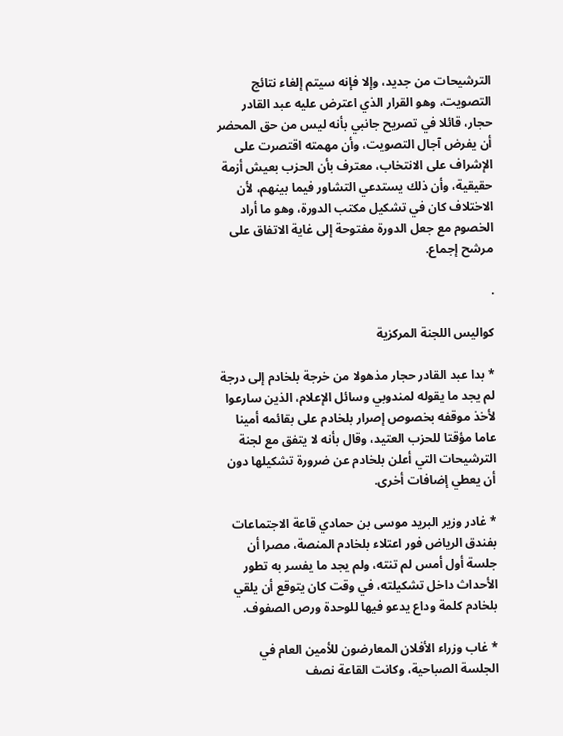الترشيحات من جديد، وإلا فإنه سيتم إلغاء نتائج التصويت، وهو القرار الذي اعترض عليه عبد القادر حجار، قائلا في تصريح جانبي بأنه ليس من حق المحضر أن يفرض آجال التصويت، وأن مهمته اقتصرت على الإشراف على الانتخاب، معترف بأن الحزب بعيش أزمة حقيقية، وأن ذلك يستدعي التشاور فيما بينهم، لأن الاختلاف كان في تشكيل مكتب الدورة، وهو ما أراد الخصوم مع جعل الدورة مفتوحة إلى غاية الاتفاق على مرشح إجماع.

.

كواليس اللجنة المركزية

* بدا عبد القادر حجار مذهولا من خرجة بلخادم إلى درجة لم يجد ما يقوله لمندوبي وسائل الإعلام، الذين سارعوا لأخذ موقفه بخصوص إصرار بلخادم على بقائمه أمينا عاما مؤقتا للحزب العتيد، وقال بأنه لا يتفق مع لجنة الترشيحات التي أعلن بلخادم عن ضرورة تشكيلها دون أن يعطي إضافات أخرى.

* غادر وزير البريد موسى بن حمادي قاعة الاجتماعات بفندق الرياض فور اعتلاء بلخادم المنصة، مصرا أن جلسة أول أمس لم تنته، ولم يجد ما يفسر به تطور الأحداث داخل تشكيلته، في وقت كان يتوقع أن يلقي بلخادم كلمة وداع يدعو فيها للوحدة ورص الصفوف.

* غاب وزراء الأفلان المعارضون للأمين العام في الجلسة الصباحية، وكانت القاعة نصف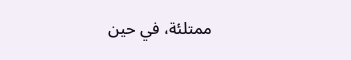ممتلئة، في حين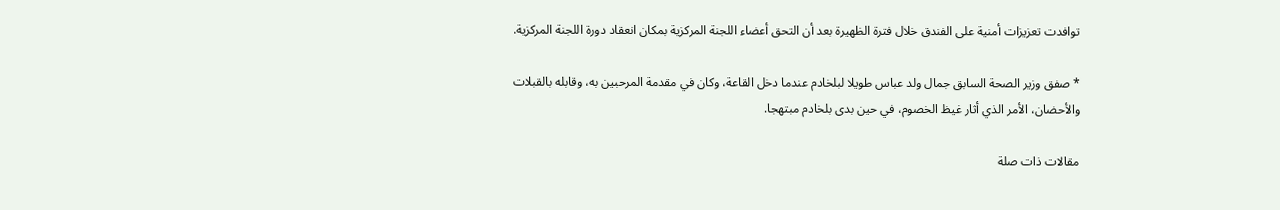توافدت تعزيزات أمنية على الفندق خلال فترة الظهيرة بعد أن التحق أعضاء اللجنة المركزية بمكان انعقاد دورة اللجنة المركزية.

* صفق وزير الصحة السابق جمال ولد عباس طويلا لبلخادم عندما دخل القاعة، وكان في مقدمة المرحبين به، وقابله بالقبلات والأحضان، الأمر الذي أثار غيظ الخصوم، في حين بدى بلخادم مبتهجا.

مقالات ذات صلة